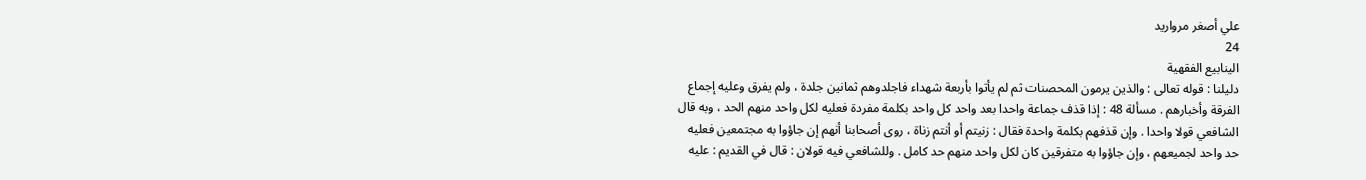علي أصغر مرواريد
24
الينابيع الفقهية
دليلنا : قوله تعالى : والذين يرمون المحصنات ثم لم يأتوا بأربعة شهداء فاجلدوهم ثمانين جلدة ، ولم يفرق وعليه إجماع الفرقة وأخبارهم . مسألة 48 : إذا قذف جماعة واحدا بعد واحد كل واحد بكلمة مفردة فعليه لكل واحد منهم الحد ، وبه قال الشافعي قولا واحدا . وإن قذفهم بكلمة واحدة فقال : زنيتم أو أنتم زناة ، روى أصحابنا أنهم إن جاؤوا به مجتمعين فعليه حد واحد لجميعهم ، وإن جاؤوا به متفرقين كان لكل واحد منهم حد كامل . وللشافعي فيه قولان : قال في القديم : عليه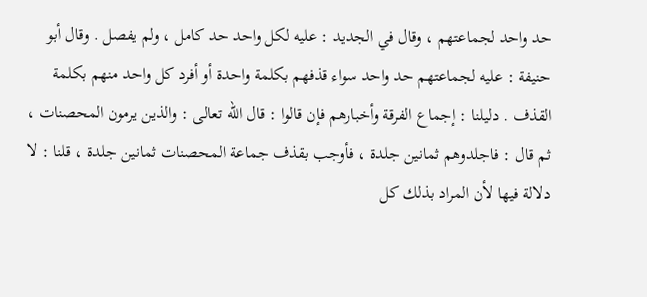حد واحد لجماعتهم ، وقال في الجديد : عليه لكل واحد حد كامل ، ولم يفصل . وقال أبو حنيفة : عليه لجماعتهم حد واحد سواء قذفهم بكلمة واحدة أو أفرد كل واحد منهم بكلمة القذف . دليلنا : إجماع الفرقة وأخبارهم فإن قالوا : قال الله تعالى : والذين يرمون المحصنات ، ثم قال : فاجلدوهم ثمانين جلدة ، فأوجب بقذف جماعة المحصنات ثمانين جلدة ، قلنا : لا دلالة فيها لأن المراد بذلك كل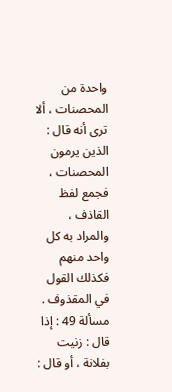واحدة من المحصنات ، ألا ترى أنه قال : الذين يرمون المحصنات ، فجمع لفظ القاذف ، والمراد به كل واحد منهم فكذلك القول في المقذوف . مسألة 49 : إذا قال : زنيت بفلانة ، أو قال :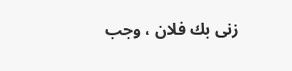زنى بك فلان ، وجب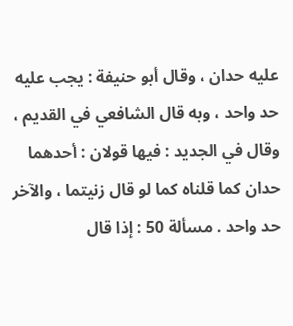عليه حدان ، وقال أبو حنيفة : يجب عليه حد واحد ، وبه قال الشافعي في القديم ، وقال في الجديد : فيها قولان : أحدهما حدان كما قلناه كما لو قال زنيتما ، والآخر حد واحد . مسألة 50 : إذا قال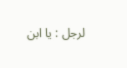لرجل : يا ابن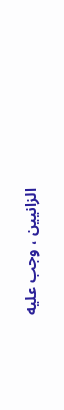الزانيين ، وجب عليه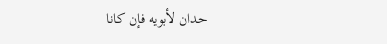حدان لأبويه فإن كانا